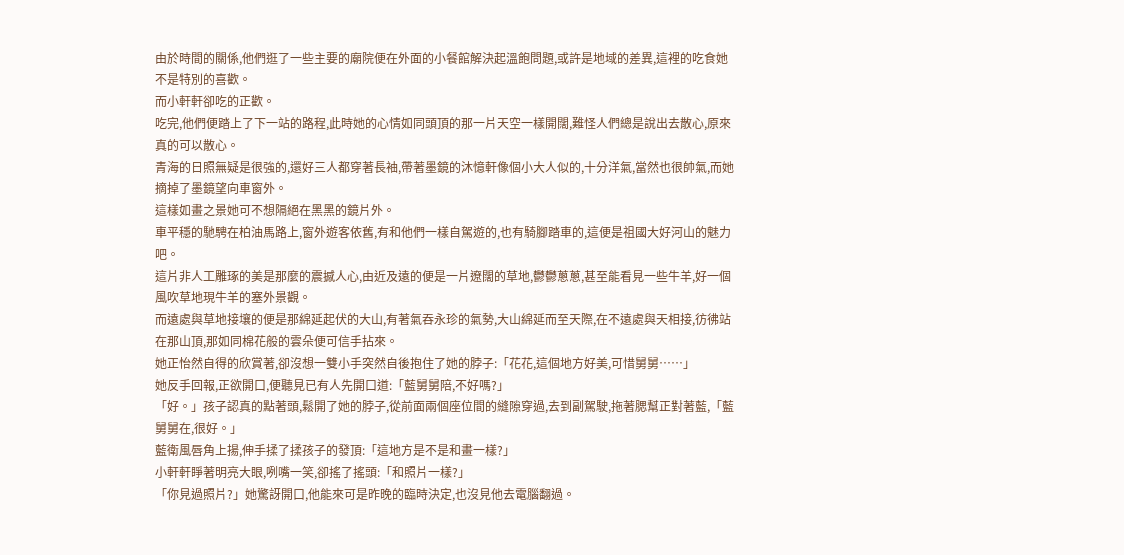由於時間的關係,他們逛了一些主要的廟院便在外面的小餐館解決起溫飽問題,或許是地域的差異,這裡的吃食她不是特別的喜歡。
而小軒軒卻吃的正歡。
吃完,他們便踏上了下一站的路程,此時她的心情如同頭頂的那一片天空一樣開闊,難怪人們總是說出去散心,原來真的可以散心。
青海的日照無疑是很強的,還好三人都穿著長袖,帶著墨鏡的沐憶軒像個小大人似的,十分洋氣,當然也很帥氣,而她摘掉了墨鏡望向車窗外。
這樣如畫之景她可不想隔絕在黑黑的鏡片外。
車平穩的馳騁在柏油馬路上,窗外遊客依舊,有和他們一樣自駕遊的,也有騎腳踏車的,這便是祖國大好河山的魅力吧。
這片非人工雕琢的美是那麼的震撼人心,由近及遠的便是一片遼闊的草地,鬱鬱蔥蔥,甚至能看見一些牛羊,好一個風吹草地現牛羊的塞外景觀。
而遠處與草地接壤的便是那綿延起伏的大山,有著氣吞永珍的氣勢,大山綿延而至天際,在不遠處與天相接,彷彿站在那山頂,那如同棉花般的雲朵便可信手拈來。
她正怡然自得的欣賞著,卻沒想一雙小手突然自後抱住了她的脖子:「花花,這個地方好美,可惜舅舅……」
她反手回報,正欲開口,便聽見已有人先開口道:「藍舅舅陪,不好嗎?」
「好。」孩子認真的點著頭,鬆開了她的脖子,從前面兩個座位間的縫隙穿過,去到副駕駛,拖著腮幫正對著藍,「藍舅舅在,很好。」
藍衛風唇角上揚,伸手揉了揉孩子的發頂:「這地方是不是和畫一樣?」
小軒軒睜著明亮大眼,咧嘴一笑,卻搖了搖頭:「和照片一樣?」
「你見過照片?」她驚訝開口,他能來可是昨晚的臨時決定,也沒見他去電腦翻過。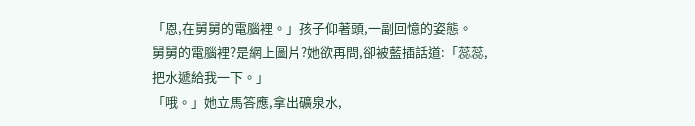「恩,在舅舅的電腦裡。」孩子仰著頭,一副回憶的姿態。
舅舅的電腦裡?是網上圖片?她欲再問,卻被藍插話道:「蕊蕊,把水遞給我一下。」
「哦。」她立馬答應,拿出礦泉水,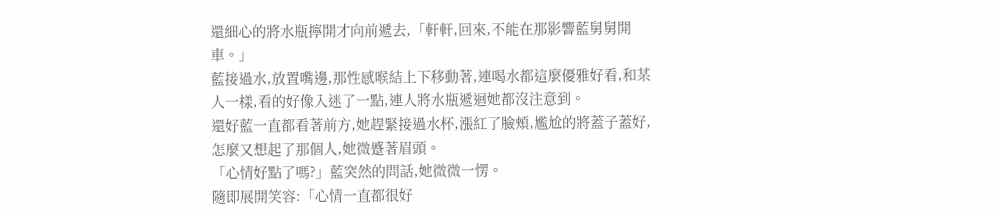還細心的將水瓶擰開才向前遞去,「軒軒,回來,不能在那影響藍舅舅開車。」
藍接過水,放置嘴邊,那性感喉結上下移動著,連喝水都這麼優雅好看,和某人一樣,看的好像入迷了一點,連人將水瓶遞迴她都沒注意到。
還好藍一直都看著前方,她趕緊接過水杯,漲紅了臉頰,尷尬的將蓋子蓋好,怎麼又想起了那個人,她微蹙著眉頭。
「心情好點了嗎?」藍突然的問話,她微微一愣。
隨即展開笑容:「心情一直都很好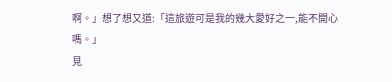啊。」想了想又道:「這旅遊可是我的幾大愛好之一,能不開心嗎。」
見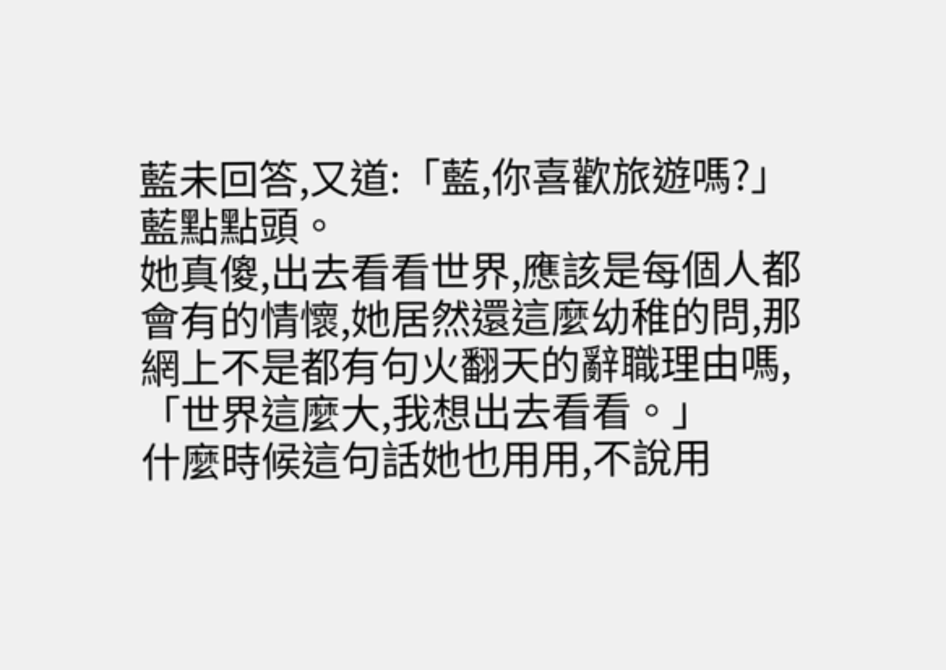藍未回答,又道:「藍,你喜歡旅遊嗎?」
藍點點頭。
她真傻,出去看看世界,應該是每個人都會有的情懷,她居然還這麼幼稚的問,那網上不是都有句火翻天的辭職理由嗎,「世界這麼大,我想出去看看。」
什麼時候這句話她也用用,不說用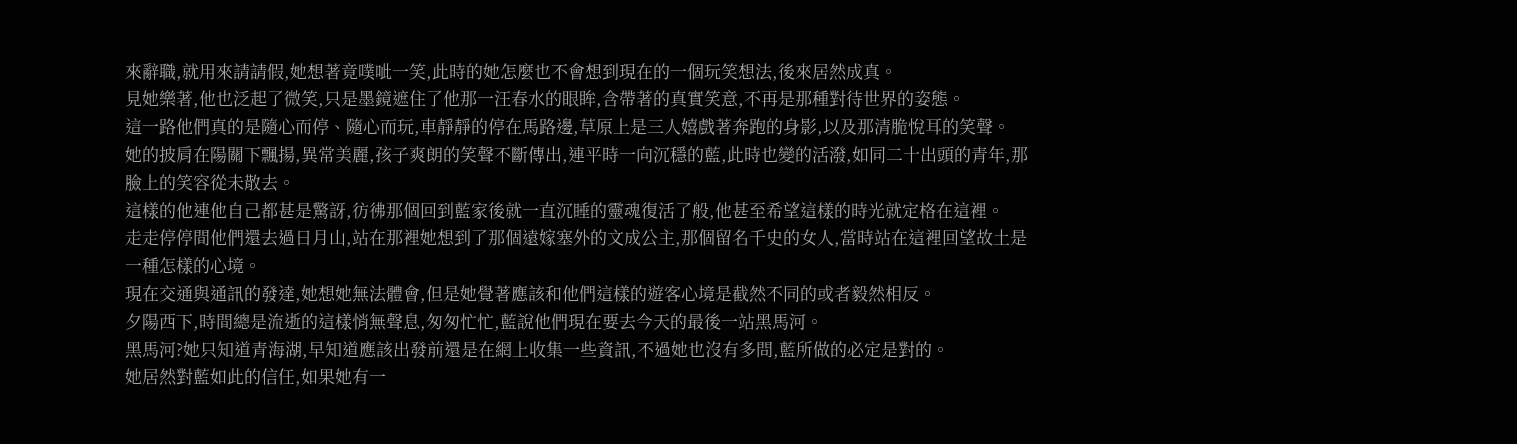來辭職,就用來請請假,她想著竟噗呲一笑,此時的她怎麼也不會想到現在的一個玩笑想法,後來居然成真。
見她樂著,他也泛起了微笑,只是墨鏡遮住了他那一汪春水的眼眸,含帶著的真實笑意,不再是那種對待世界的姿態。
這一路他們真的是隨心而停、隨心而玩,車靜靜的停在馬路邊,草原上是三人嬉戲著奔跑的身影,以及那清脆悅耳的笑聲。
她的披肩在陽關下飄揚,異常美麗,孩子爽朗的笑聲不斷傳出,連平時一向沉穩的藍,此時也變的活潑,如同二十出頭的青年,那臉上的笑容從未散去。
這樣的他連他自己都甚是驚訝,彷彿那個回到藍家後就一直沉睡的靈魂復活了般,他甚至希望這樣的時光就定格在這裡。
走走停停間他們還去過日月山,站在那裡她想到了那個遠嫁塞外的文成公主,那個留名千史的女人,當時站在這裡回望故土是一種怎樣的心境。
現在交通與通訊的發達,她想她無法體會,但是她覺著應該和他們這樣的遊客心境是截然不同的或者毅然相反。
夕陽西下,時間總是流逝的這樣悄無聲息,匆匆忙忙,藍說他們現在要去今天的最後一站黑馬河。
黑馬河?她只知道青海湖,早知道應該出發前還是在網上收集一些資訊,不過她也沒有多問,藍所做的必定是對的。
她居然對藍如此的信任,如果她有一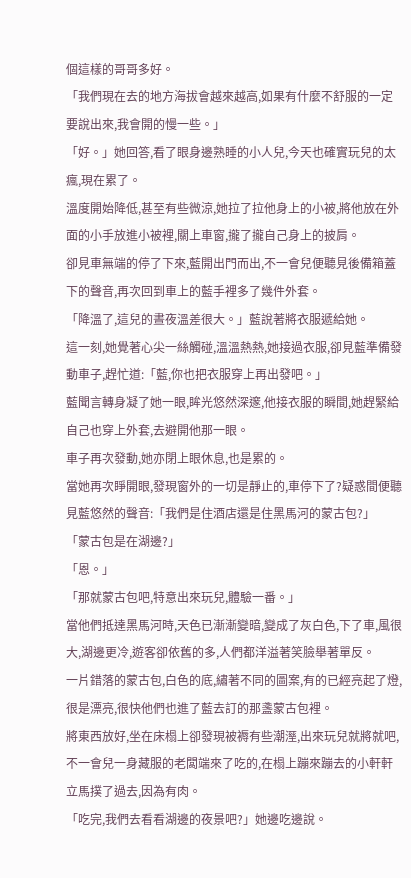個這樣的哥哥多好。
「我們現在去的地方海拔會越來越高,如果有什麼不舒服的一定要說出來,我會開的慢一些。」
「好。」她回答,看了眼身邊熟睡的小人兒,今天也確實玩兒的太瘋,現在累了。
溫度開始降低,甚至有些微涼,她拉了拉他身上的小被,將他放在外面的小手放進小被裡,關上車窗,攏了攏自己身上的披肩。
卻見車無端的停了下來,藍開出門而出,不一會兒便聽見後備箱蓋下的聲音,再次回到車上的藍手裡多了幾件外套。
「降溫了,這兒的晝夜溫差很大。」藍說著將衣服遞給她。
這一刻,她覺著心尖一絲觸碰,溫溫熱熱,她接過衣服,卻見藍準備發動車子,趕忙道:「藍,你也把衣服穿上再出發吧。」
藍聞言轉身凝了她一眼,眸光悠然深邃,他接衣服的瞬間,她趕緊給自己也穿上外套,去避開他那一眼。
車子再次發動,她亦閉上眼休息,也是累的。
當她再次睜開眼,發現窗外的一切是靜止的,車停下了?疑惑間便聽見藍悠然的聲音:「我們是住酒店還是住黑馬河的蒙古包?」
「蒙古包是在湖邊?」
「恩。」
「那就蒙古包吧,特意出來玩兒,體驗一番。」
當他們抵達黑馬河時,天色已漸漸變暗,變成了灰白色,下了車,風很大,湖邊更冷,遊客卻依舊的多,人們都洋溢著笑臉舉著單反。
一片錯落的蒙古包,白色的底,繡著不同的圖案,有的已經亮起了燈,很是漂亮,很快他們也進了藍去訂的那盞蒙古包裡。
將東西放好,坐在床榻上卻發現被褥有些潮溼,出來玩兒就將就吧,不一會兒一身藏服的老闆端來了吃的,在榻上蹦來蹦去的小軒軒立馬撲了過去,因為有肉。
「吃完,我們去看看湖邊的夜景吧?」她邊吃邊說。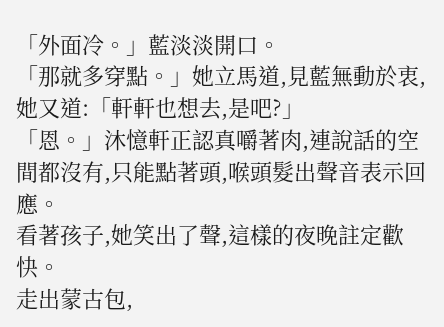「外面冷。」藍淡淡開口。
「那就多穿點。」她立馬道,見藍無動於衷,她又道:「軒軒也想去,是吧?」
「恩。」沐憶軒正認真嚼著肉,連說話的空間都沒有,只能點著頭,喉頭髮出聲音表示回應。
看著孩子,她笑出了聲,這樣的夜晚註定歡快。
走出蒙古包,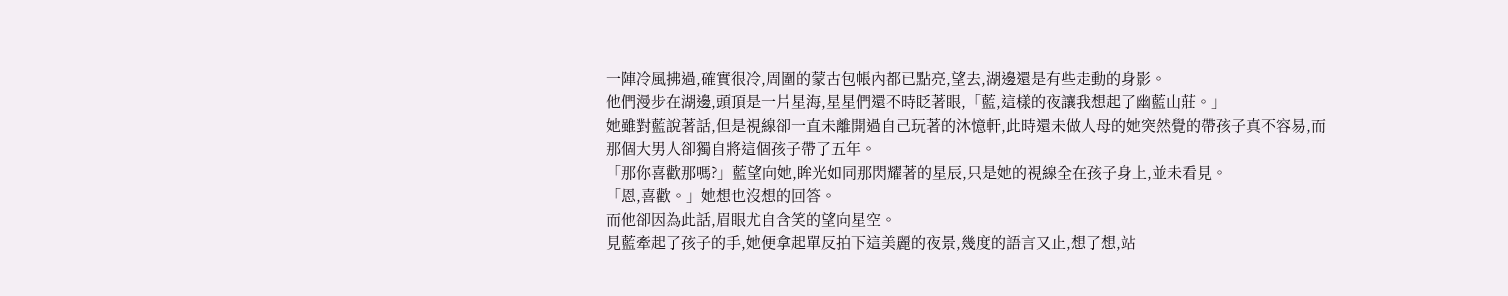一陣冷風拂過,確實很冷,周圍的蒙古包帳內都已點亮,望去,湖邊還是有些走動的身影。
他們漫步在湖邊,頭頂是一片星海,星星們還不時眨著眼,「藍,這樣的夜讓我想起了幽藍山莊。」
她雖對藍說著話,但是視線卻一直未離開過自己玩著的沐憶軒,此時還未做人母的她突然覺的帶孩子真不容易,而那個大男人卻獨自將這個孩子帶了五年。
「那你喜歡那嗎?」藍望向她,眸光如同那閃耀著的星辰,只是她的視線全在孩子身上,並未看見。
「恩,喜歡。」她想也沒想的回答。
而他卻因為此話,眉眼尤自含笑的望向星空。
見藍牽起了孩子的手,她便拿起單反拍下這美麗的夜景,幾度的語言又止,想了想,站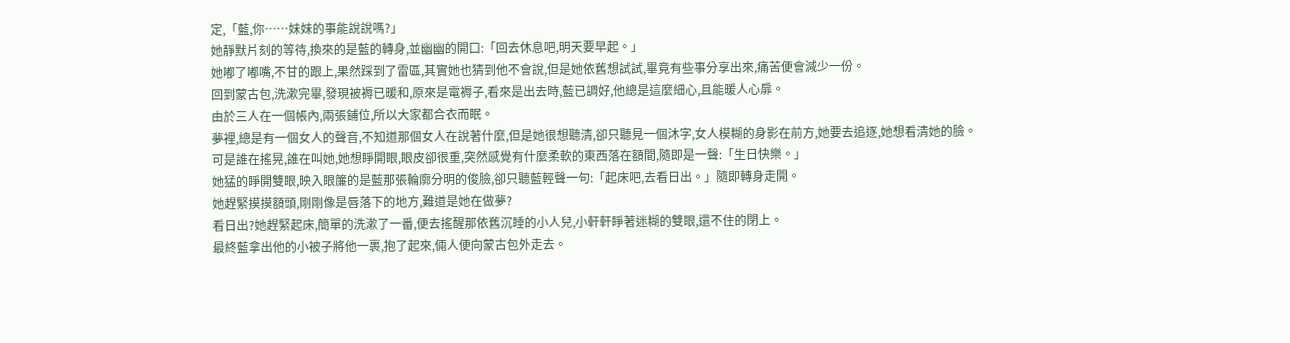定,「藍,你……妹妹的事能說說嗎?」
她靜默片刻的等待,換來的是藍的轉身,並幽幽的開口:「回去休息吧,明天要早起。」
她嘟了嘟嘴,不甘的跟上,果然踩到了雷區,其實她也猜到他不會說,但是她依舊想試試,畢竟有些事分享出來,痛苦便會減少一份。
回到蒙古包,洗漱完畢,發現被褥已暖和,原來是電褥子,看來是出去時,藍已調好,他總是這麼細心,且能暖人心扉。
由於三人在一個帳內,兩張鋪位,所以大家都合衣而眠。
夢裡,總是有一個女人的聲音,不知道那個女人在說著什麼,但是她很想聽清,卻只聽見一個沐字,女人模糊的身影在前方,她要去追逐,她想看清她的臉。
可是誰在搖晃,誰在叫她,她想睜開眼,眼皮卻很重,突然感覺有什麼柔軟的東西落在額間,隨即是一聲:「生日快樂。」
她猛的睜開雙眼,映入眼簾的是藍那張輪廓分明的俊臉,卻只聽藍輕聲一句:「起床吧,去看日出。」隨即轉身走開。
她趕緊摸摸額頭,剛剛像是唇落下的地方,難道是她在做夢?
看日出?她趕緊起床,簡單的洗漱了一番,便去搖醒那依舊沉睡的小人兒,小軒軒睜著迷糊的雙眼,還不住的閉上。
最終藍拿出他的小被子將他一裹,抱了起來,倆人便向蒙古包外走去。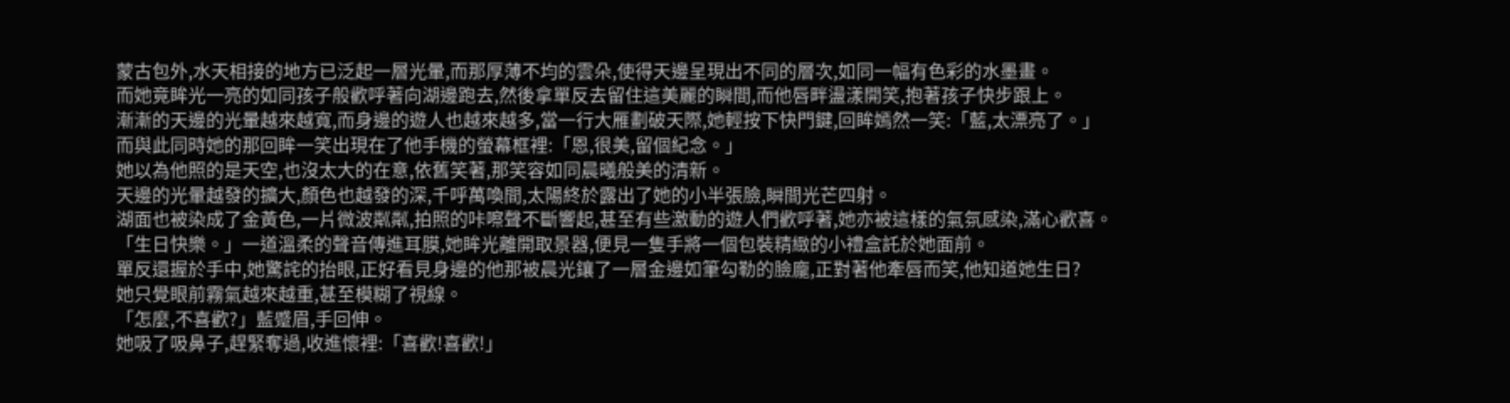蒙古包外,水天相接的地方已泛起一層光暈,而那厚薄不均的雲朵,使得天邊呈現出不同的層次,如同一幅有色彩的水墨畫。
而她竟眸光一亮的如同孩子般歡呼著向湖邊跑去,然後拿單反去留住這美麗的瞬間,而他唇畔盪漾開笑,抱著孩子快步跟上。
漸漸的天邊的光暈越來越寬,而身邊的遊人也越來越多,當一行大雁劃破天際,她輕按下快門鍵,回眸嫣然一笑:「藍,太漂亮了。」
而與此同時她的那回眸一笑出現在了他手機的螢幕框裡:「恩,很美,留個紀念。」
她以為他照的是天空,也沒太大的在意,依舊笑著,那笑容如同晨曦般美的清新。
天邊的光暈越發的擴大,顏色也越發的深,千呼萬喚間,太陽終於露出了她的小半張臉,瞬間光芒四射。
湖面也被染成了金黃色,一片微波粼粼,拍照的咔嚓聲不斷響起,甚至有些激動的遊人們歡呼著,她亦被這樣的氣氛感染,滿心歡喜。
「生日快樂。」一道溫柔的聲音傳進耳膜,她眸光離開取景器,便見一隻手將一個包裝精緻的小禮盒託於她面前。
單反還握於手中,她驚詫的抬眼,正好看見身邊的他那被晨光鑲了一層金邊如筆勾勒的臉龐,正對著他牽唇而笑,他知道她生日?
她只覺眼前霧氣越來越重,甚至模糊了視線。
「怎麼,不喜歡?」藍蹙眉,手回伸。
她吸了吸鼻子,趕緊奪過,收進懷裡:「喜歡!喜歡!」